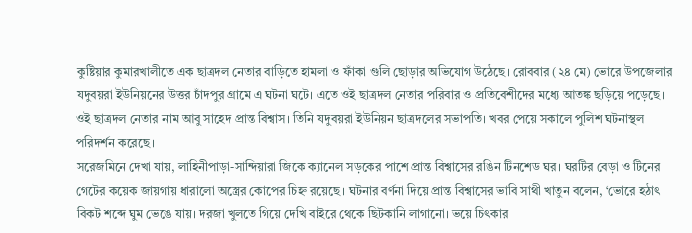কুষ্টিয়ার কুমারখালীতে এক ছাত্রদল নেতার বাড়িতে হামলা ও ফাঁকা গুলি ছোড়ার অভিযোগ উঠেছে। রোববার (২৪ মে) ভোরে উপজেলার যদুবয়রা ইউনিয়নের উত্তর চাঁদপুর গ্রামে এ ঘটনা ঘটে। এতে ওই ছাত্রদল নেতার পরিবার ও প্রতিবেশীদের মধ্যে আতঙ্ক ছড়িয়ে পড়েছে।
ওই ছাত্রদল নেতার নাম আবু সাহেদ প্রান্ত বিশ্বাস। তিনি যদুবয়রা ইউনিয়ন ছাত্রদলের সভাপতি। খবর পেয়ে সকালে পুলিশ ঘটনাস্থল পরিদর্শন করেছে।
সরেজমিনে দেখা যায়, লাহিনীপাড়া-সান্দিয়ারা জিকে ক্যানেল সড়কের পাশে প্রান্ত বিশ্বাসের রঙিন টিনশেড ঘর। ঘরটির বেড়া ও টিনের গেটের কয়েক জায়গায় ধারালো অস্ত্রের কোপের চিহ্ন রয়েছে। ঘটনার বর্ণনা দিয়ে প্রান্ত বিশ্বাসের ভাবি সাথী খাতুন বলেন, ‘ভোরে হঠাৎ বিকট শব্দে ঘুম ভেঙে যায়। দরজা খুলতে গিয়ে দেখি বাইরে থেকে ছিটকানি লাগানো। ভয়ে চিৎকার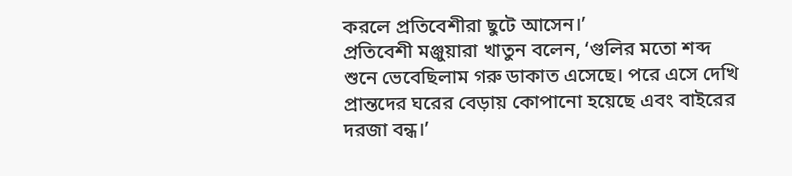করলে প্রতিবেশীরা ছুটে আসেন।’
প্রতিবেশী মঞ্জুয়ারা খাতুন বলেন, ‘গুলির মতো শব্দ শুনে ভেবেছিলাম গরু ডাকাত এসেছে। পরে এসে দেখি প্রান্তদের ঘরের বেড়ায় কোপানো হয়েছে এবং বাইরের দরজা বন্ধ।’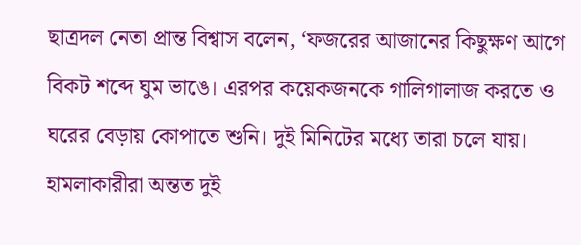ছাত্রদল নেতা প্রান্ত বিশ্বাস বলেন, ‘ফজরের আজানের কিছুক্ষণ আগে বিকট শব্দে ঘুম ভাঙে। এরপর কয়েকজনকে গালিগালাজ করতে ও ঘরের বেড়ায় কোপাতে শুনি। দুই মিনিটের মধ্যে তারা চলে যায়। হামলাকারীরা অন্তত দুই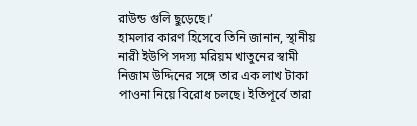রাউন্ড গুলি ছুড়েছে।’
হামলার কারণ হিসেবে তিনি জানান, স্থানীয় নারী ইউপি সদস্য মরিয়ম খাতুনের স্বামী নিজাম উদ্দিনের সঙ্গে তার এক লাখ টাকা পাওনা নিয়ে বিরোধ চলছে। ইতিপূর্বে তারা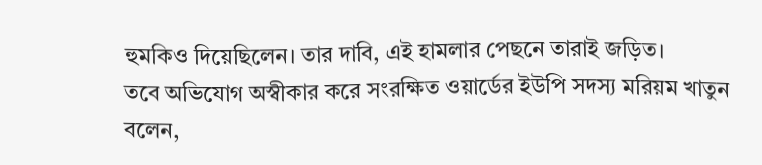হুমকিও দিয়েছিলেন। তার দাবি, এই হামলার পেছনে তারাই জড়িত।
তবে অভিযোগ অস্বীকার করে সংরক্ষিত ওয়ার্ডের ইউপি সদস্য মরিয়ম খাতুন বলেন,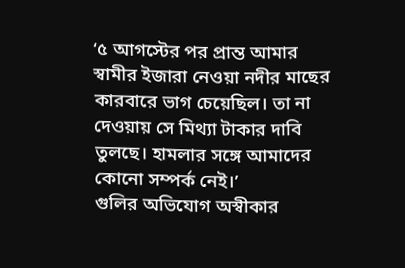‘৫ আগস্টের পর প্রান্ত আমার স্বামীর ইজারা নেওয়া নদীর মাছের কারবারে ভাগ চেয়েছিল। তা না দেওয়ায় সে মিথ্যা টাকার দাবি তুলছে। হামলার সঙ্গে আমাদের কোনো সম্পর্ক নেই।’
গুলির অভিযোগ অস্বীকার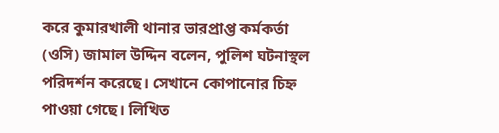করে কুমারখালী থানার ভারপ্রাপ্ত কর্মকর্তা (ওসি) জামাল উদ্দিন বলেন, পুলিশ ঘটনাস্থল পরিদর্শন করেছে। সেখানে কোপানোর চিহ্ন পাওয়া গেছে। লিখিত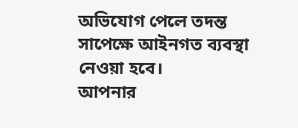অভিযোগ পেলে তদন্ত সাপেক্ষে আইনগত ব্যবস্থা নেওয়া হবে।
আপনার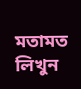মতামত লিখুন